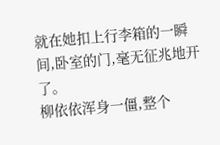就在她扣上行李箱的一瞬间,卧室的门,毫无征兆地开了。
柳依依浑身一僵,整个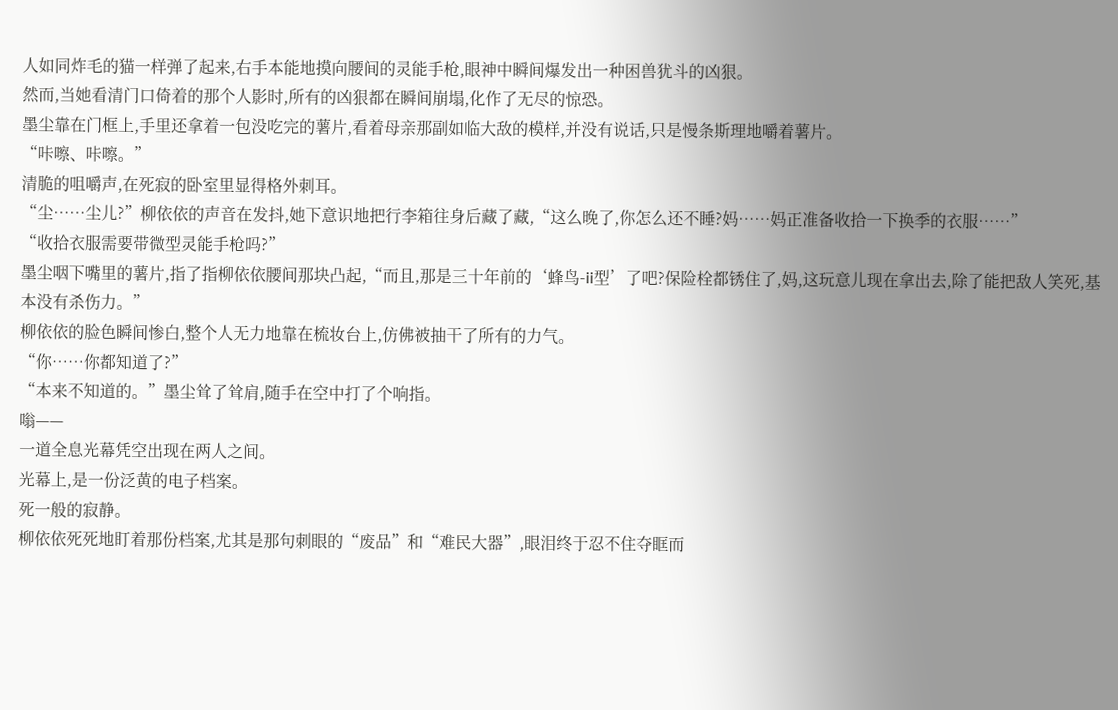人如同炸毛的猫一样弹了起来,右手本能地摸向腰间的灵能手枪,眼神中瞬间爆发出一种困兽犹斗的凶狠。
然而,当她看清门口倚着的那个人影时,所有的凶狠都在瞬间崩塌,化作了无尽的惊恐。
墨尘靠在门框上,手里还拿着一包没吃完的薯片,看着母亲那副如临大敌的模样,并没有说话,只是慢条斯理地嚼着薯片。
“咔嚓、咔嚓。”
清脆的咀嚼声,在死寂的卧室里显得格外刺耳。
“尘……尘儿?”柳依依的声音在发抖,她下意识地把行李箱往身后藏了藏,“这么晚了,你怎么还不睡?妈……妈正准备收拾一下换季的衣服……”
“收拾衣服需要带微型灵能手枪吗?”
墨尘咽下嘴里的薯片,指了指柳依依腰间那块凸起,“而且,那是三十年前的‘蜂鸟-ii型’了吧?保险栓都锈住了,妈,这玩意儿现在拿出去,除了能把敌人笑死,基本没有杀伤力。”
柳依依的脸色瞬间惨白,整个人无力地靠在梳妆台上,仿佛被抽干了所有的力气。
“你……你都知道了?”
“本来不知道的。”墨尘耸了耸肩,随手在空中打了个响指。
嗡——
一道全息光幕凭空出现在两人之间。
光幕上,是一份泛黄的电子档案。
死一般的寂静。
柳依依死死地盯着那份档案,尤其是那句刺眼的“废品”和“难民大器”,眼泪终于忍不住夺眶而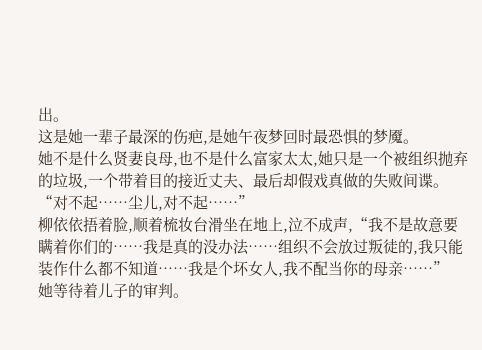出。
这是她一辈子最深的伤疤,是她午夜梦回时最恐惧的梦魇。
她不是什么贤妻良母,也不是什么富家太太,她只是一个被组织抛弃的垃圾,一个带着目的接近丈夫、最后却假戏真做的失败间谍。
“对不起……尘儿,对不起……”
柳依依捂着脸,顺着梳妆台滑坐在地上,泣不成声,“我不是故意要瞒着你们的……我是真的没办法……组织不会放过叛徒的,我只能装作什么都不知道……我是个坏女人,我不配当你的母亲……”
她等待着儿子的审判。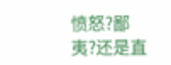愤怒?鄙夷?还是直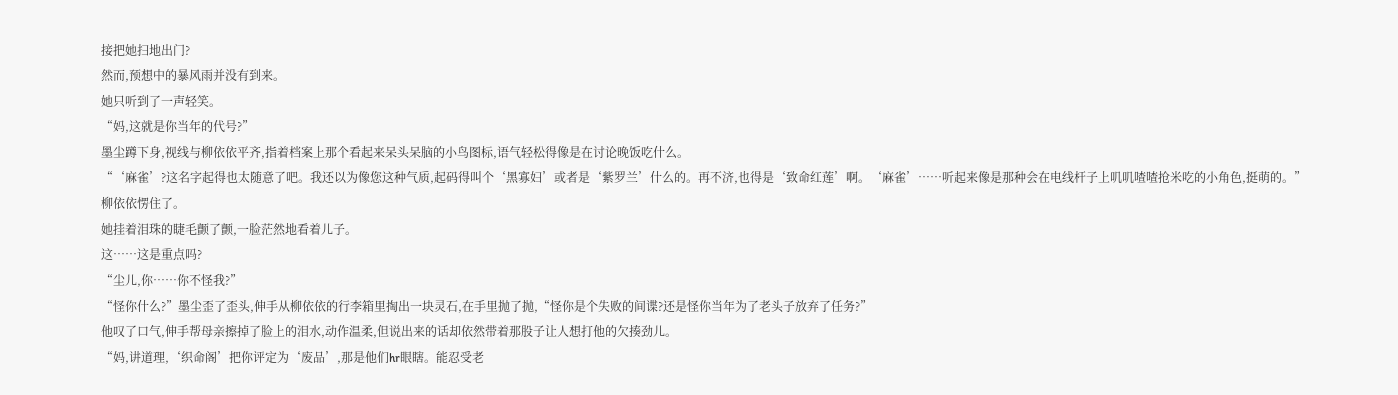接把她扫地出门?
然而,预想中的暴风雨并没有到来。
她只听到了一声轻笑。
“妈,这就是你当年的代号?”
墨尘蹲下身,视线与柳依依平齐,指着档案上那个看起来呆头呆脑的小鸟图标,语气轻松得像是在讨论晚饭吃什么。
“‘麻雀’?这名字起得也太随意了吧。我还以为像您这种气质,起码得叫个‘黑寡妇’或者是‘紫罗兰’什么的。再不济,也得是‘致命红莲’啊。‘麻雀’……听起来像是那种会在电线杆子上叽叽喳喳抢米吃的小角色,挺萌的。”
柳依依愣住了。
她挂着泪珠的睫毛颤了颤,一脸茫然地看着儿子。
这……这是重点吗?
“尘儿,你……你不怪我?”
“怪你什么?”墨尘歪了歪头,伸手从柳依依的行李箱里掏出一块灵石,在手里抛了抛,“怪你是个失败的间谍?还是怪你当年为了老头子放弃了任务?”
他叹了口气,伸手帮母亲擦掉了脸上的泪水,动作温柔,但说出来的话却依然带着那股子让人想打他的欠揍劲儿。
“妈,讲道理,‘织命阁’把你评定为‘废品’,那是他们hr眼瞎。能忍受老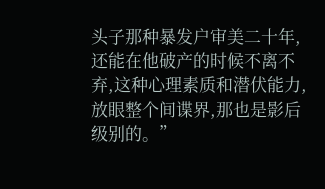头子那种暴发户审美二十年,还能在他破产的时候不离不弃,这种心理素质和潜伏能力,放眼整个间谍界,那也是影后级别的。”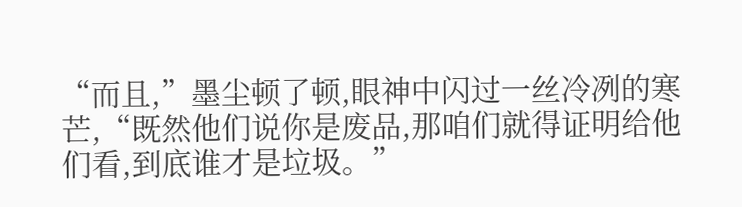“而且,”墨尘顿了顿,眼神中闪过一丝冷冽的寒芒,“既然他们说你是废品,那咱们就得证明给他们看,到底谁才是垃圾。”